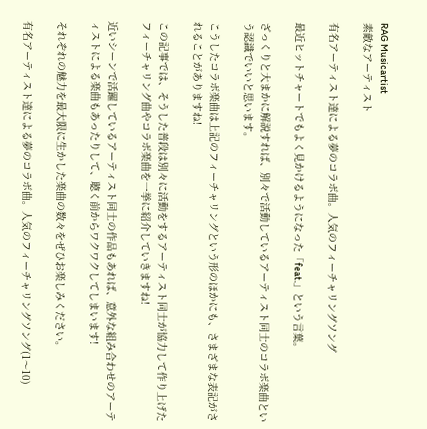RAG Musicartist
素敵なアーティスト

有名アーティスト達による夢のコラボ曲。人気のフィーチャリングソング

最近ヒットチャートでもよく見かけるようになった「feat.」という言葉。

ざっくりと大まかに解説すれば、別々で活動しているアーティスト同士のコラボ楽曲という認識でいいと思います。

こうしたコラボ楽曲は上記のフィーチャリングという形のほかにも、さまざまな表記がされることがありますね!

この記事では、そうした普段は別々に活動をするアーティスト同士が協力して作り上げたフィーチャリング曲やコラボ楽曲を一挙に紹介していきますね!

近いシーンで活躍しているアーティスト同士の作品もあれば、意外な組み合わせのアーティストによる楽曲もあったりして、聴く前からワクワクしてしまいます!

それぞれの魅力を最大限に生かした楽曲の数々をぜひお楽しみください。

有名アーティスト達による夢のコラボ曲。人気のフィーチャリングソング(1〜10)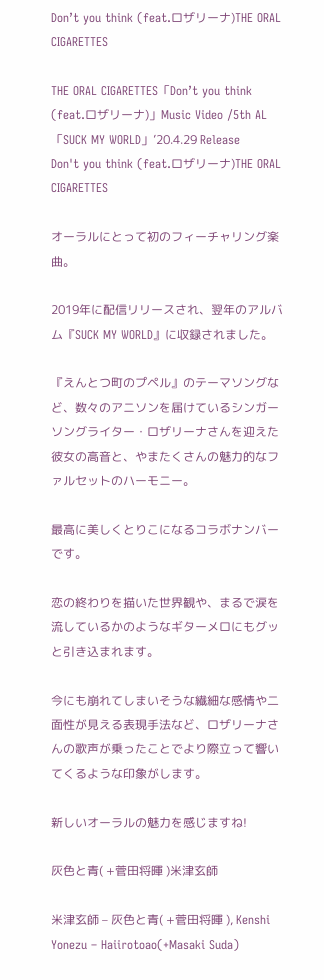Don’t you think (feat.ロザリーナ)THE ORAL CIGARETTES

THE ORAL CIGARETTES「Don’t you think (feat.ロザリーナ)」Music Video /5th AL「SUCK MY WORLD」’20.4.29 Release
Don't you think (feat.ロザリーナ)THE ORAL CIGARETTES

オーラルにとって初のフィーチャリング楽曲。

2019年に配信リリースされ、翌年のアルバム『SUCK MY WORLD』に収録されました。

『えんとつ町のプペル』のテーマソングなど、数々のアニソンを届けているシンガーソングライター・ロザリーナさんを迎えた彼女の高音と、やまたくさんの魅力的なファルセットのハーモニー。

最高に美しくとりこになるコラボナンバーです。

恋の終わりを描いた世界観や、まるで涙を流しているかのようなギターメロにもグッと引き込まれます。

今にも崩れてしまいそうな繊細な感情や二面性が見える表現手法など、ロザリーナさんの歌声が乗ったことでより際立って響いてくるような印象がします。

新しいオーラルの魅力を感じますね!

灰色と青( +菅田将暉 )米津玄師

米津玄師 – 灰色と青( +菅田将暉 ), Kenshi Yonezu – Haiirotoao(+Masaki Suda)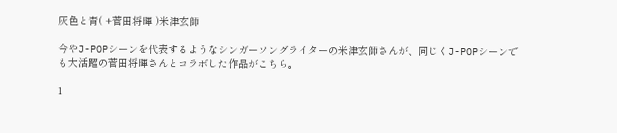灰色と青( +菅田将暉 )米津玄師

今やJ-POPシーンを代表するようなシンガーソングライターの米津玄師さんが、同じくJ-POPシーンでも大活躍の菅田将暉さんとコラボした作品がこちら。

1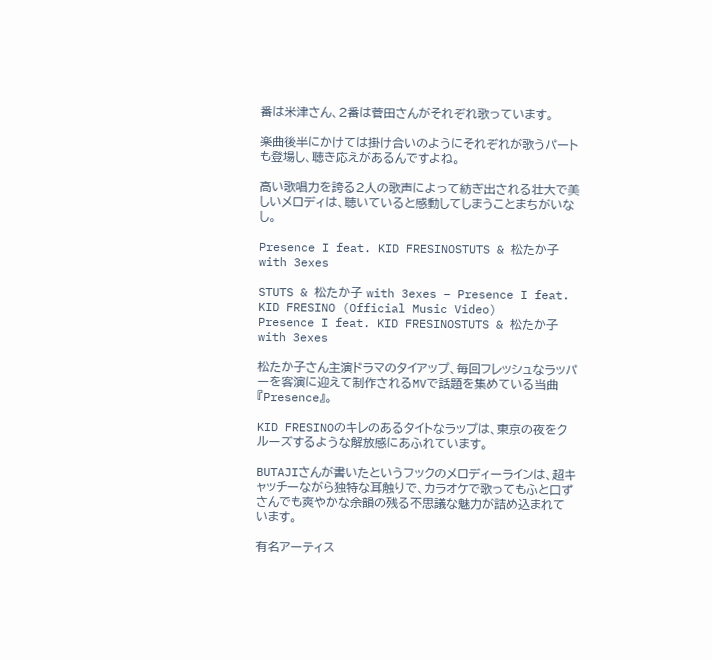番は米津さん、2番は菅田さんがそれぞれ歌っています。

楽曲後半にかけては掛け合いのようにそれぞれが歌うパートも登場し、聴き応えがあるんですよね。

高い歌唱力を誇る2人の歌声によって紡ぎ出される壮大で美しいメロディは、聴いていると感動してしまうことまちがいなし。

Presence I feat. KID FRESINOSTUTS & 松たか子 with 3exes

STUTS & 松たか子 with 3exes – Presence I feat. KID FRESINO (Official Music Video)
Presence I feat. KID FRESINOSTUTS & 松たか子 with 3exes

松たか子さん主演ドラマのタイアップ、毎回フレッシュなラッパーを客演に迎えて制作されるMVで話題を集めている当曲『Presence』。

KID FRESINOのキレのあるタイトなラップは、東京の夜をクルーズするような解放感にあふれています。

BUTAJIさんが書いたというフックのメロディーラインは、超キャッチーながら独特な耳触りで、カラオケで歌ってもふと口ずさんでも爽やかな余韻の残る不思議な魅力が詰め込まれています。

有名アーティス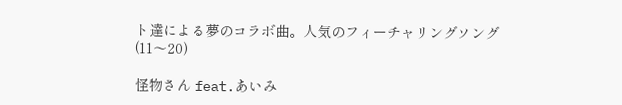ト達による夢のコラボ曲。人気のフィーチャリングソング(11〜20)

怪物さん feat.あいみ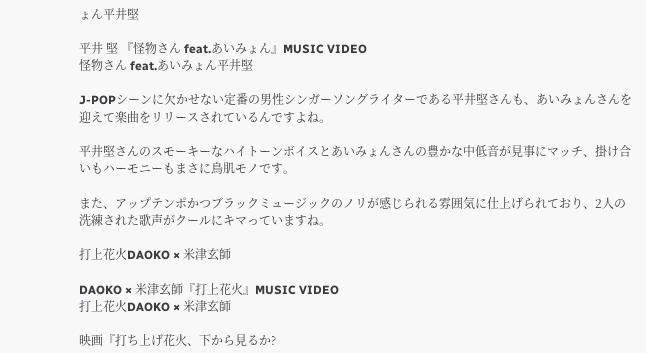ょん平井堅

平井 堅 『怪物さん feat.あいみょん』MUSIC VIDEO
怪物さん feat.あいみょん平井堅

J-POPシーンに欠かせない定番の男性シンガーソングライターである平井堅さんも、あいみょんさんを迎えて楽曲をリリースされているんですよね。

平井堅さんのスモーキーなハイトーンボイスとあいみょんさんの豊かな中低音が見事にマッチ、掛け合いもハーモニーもまさに鳥肌モノです。

また、アップテンポかつブラックミュージックのノリが感じられる雰囲気に仕上げられており、2人の洗練された歌声がクールにキマっていますね。

打上花火DAOKO × 米津玄師

DAOKO × 米津玄師『打上花火』MUSIC VIDEO
打上花火DAOKO × 米津玄師

映画『打ち上げ花火、下から見るか?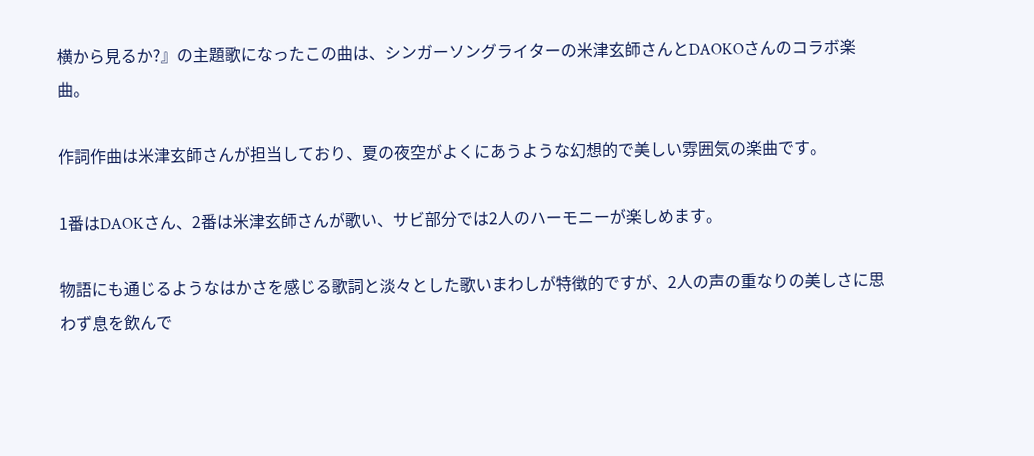横から見るか?』の主題歌になったこの曲は、シンガーソングライターの米津玄師さんとDAOKOさんのコラボ楽曲。

作詞作曲は米津玄師さんが担当しており、夏の夜空がよくにあうような幻想的で美しい雰囲気の楽曲です。

1番はDAOKさん、2番は米津玄師さんが歌い、サビ部分では2人のハーモニーが楽しめます。

物語にも通じるようなはかさを感じる歌詞と淡々とした歌いまわしが特徴的ですが、2人の声の重なりの美しさに思わず息を飲んで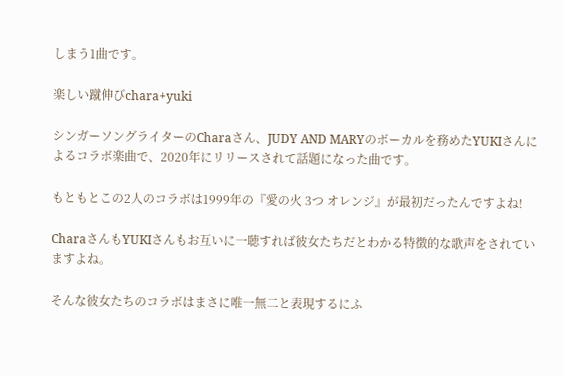しまう1曲です。

楽しい蹴伸びchara+yuki

シンガーソングライターのCharaさん、JUDY AND MARYのボーカルを務めたYUKIさんによるコラボ楽曲で、2020年にリリースされて話題になった曲です。

もともとこの2人のコラボは1999年の『愛の火 3つ オレンジ』が最初だったんですよね!

CharaさんもYUKIさんもお互いに一聴すれば彼女たちだとわかる特徴的な歌声をされていますよね。

そんな彼女たちのコラボはまさに唯一無二と表現するにふ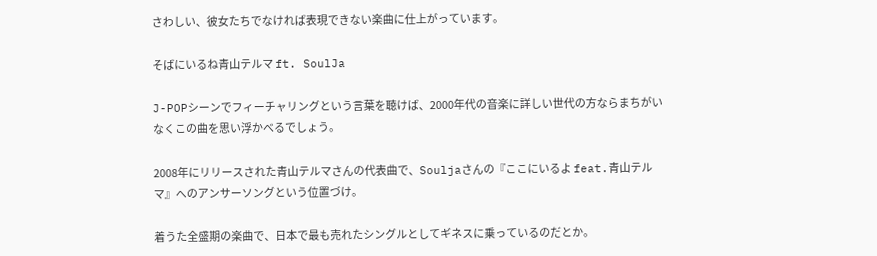さわしい、彼女たちでなければ表現できない楽曲に仕上がっています。

そばにいるね青山テルマ ft. SoulJa

J-POPシーンでフィーチャリングという言葉を聴けば、2000年代の音楽に詳しい世代の方ならまちがいなくこの曲を思い浮かべるでしょう。

2008年にリリースされた青山テルマさんの代表曲で、Souljaさんの『ここにいるよ feat.青山テルマ』へのアンサーソングという位置づけ。

着うた全盛期の楽曲で、日本で最も売れたシングルとしてギネスに乗っているのだとか。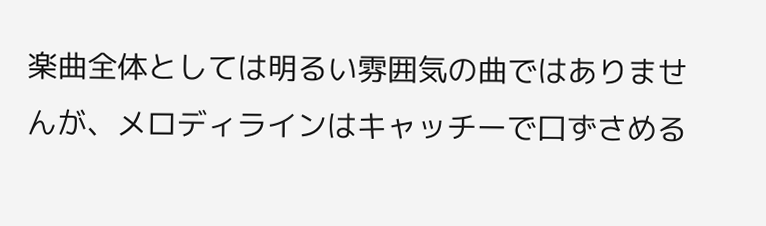楽曲全体としては明るい雰囲気の曲ではありませんが、メロディラインはキャッチーで口ずさめる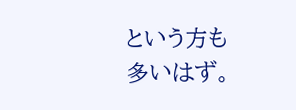という方も多いはず。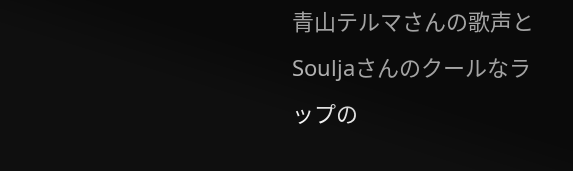青山テルマさんの歌声とSouljaさんのクールなラップの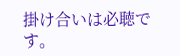掛け合いは必聴です。